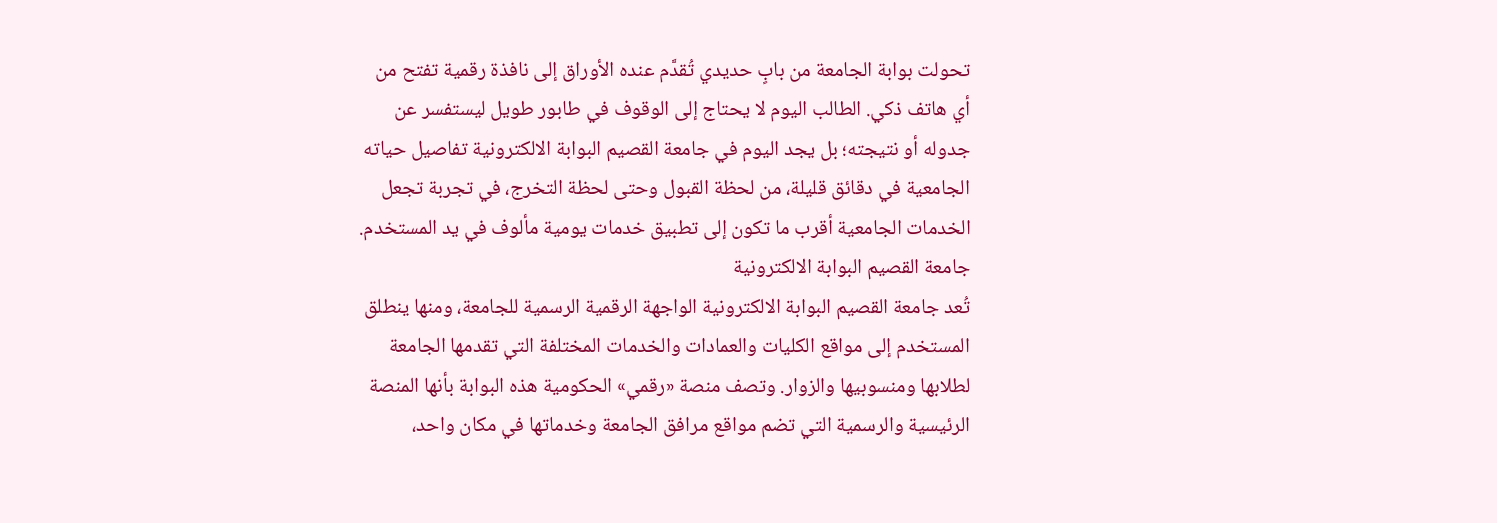تحولت بوابة الجامعة من بابٍ حديدي تُقدَّم عنده الأوراق إلى نافذة رقمية تفتح من أي هاتف ذكي. الطالب اليوم لا يحتاج إلى الوقوف في طابور طويل ليستفسر عن جدوله أو نتيجته؛ بل يجد اليوم في جامعة القصيم البوابة الالكترونية تفاصيل حياته الجامعية في دقائق قليلة، من لحظة القبول وحتى لحظة التخرج، في تجربة تجعل الخدمات الجامعية أقرب ما تكون إلى تطبيق خدمات يومية مألوف في يد المستخدم.
جامعة القصيم البوابة الالكترونية
تُعد جامعة القصيم البوابة الالكترونية الواجهة الرقمية الرسمية للجامعة، ومنها ينطلق المستخدم إلى مواقع الكليات والعمادات والخدمات المختلفة التي تقدمها الجامعة لطلابها ومنسوبيها والزوار. وتصف منصة «رقمي» الحكومية هذه البوابة بأنها المنصة الرئيسية والرسمية التي تضم مواقع مرافق الجامعة وخدماتها في مكان واحد،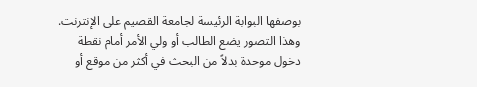بوصفها البوابة الرئيسة لجامعة القصيم على الإنترنت.
وهذا التصور يضع الطالب أو ولي الأمر أمام نقطة دخول موحدة بدلاً من البحث في أكثر من موقع أو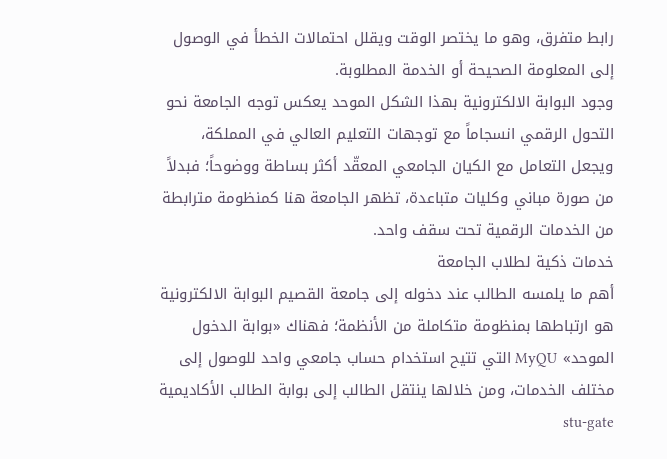رابط متفرق، وهو ما يختصر الوقت ويقلل احتمالات الخطأ في الوصول إلى المعلومة الصحيحة أو الخدمة المطلوبة.
وجود البوابة الالكترونية بهذا الشكل الموحد يعكس توجه الجامعة نحو التحول الرقمي انسجاماً مع توجهات التعليم العالي في المملكة، ويجعل التعامل مع الكيان الجامعي المعقّد أكثر بساطة ووضوحاً؛ فبدلاً من صورة مباني وكليات متباعدة، تظهر الجامعة هنا كمنظومة مترابطة من الخدمات الرقمية تحت سقف واحد.
خدمات ذكية لطلاب الجامعة
أهم ما يلمسه الطالب عند دخوله إلى جامعة القصيم البوابة الالكترونية هو ارتباطها بمنظومة متكاملة من الأنظمة؛ فهناك «بوابة الدخول الموحد» MyQU التي تتيح استخدام حساب جامعي واحد للوصول إلى مختلف الخدمات، ومن خلالها ينتقل الطالب إلى بوابة الطالب الأكاديمية stu-gate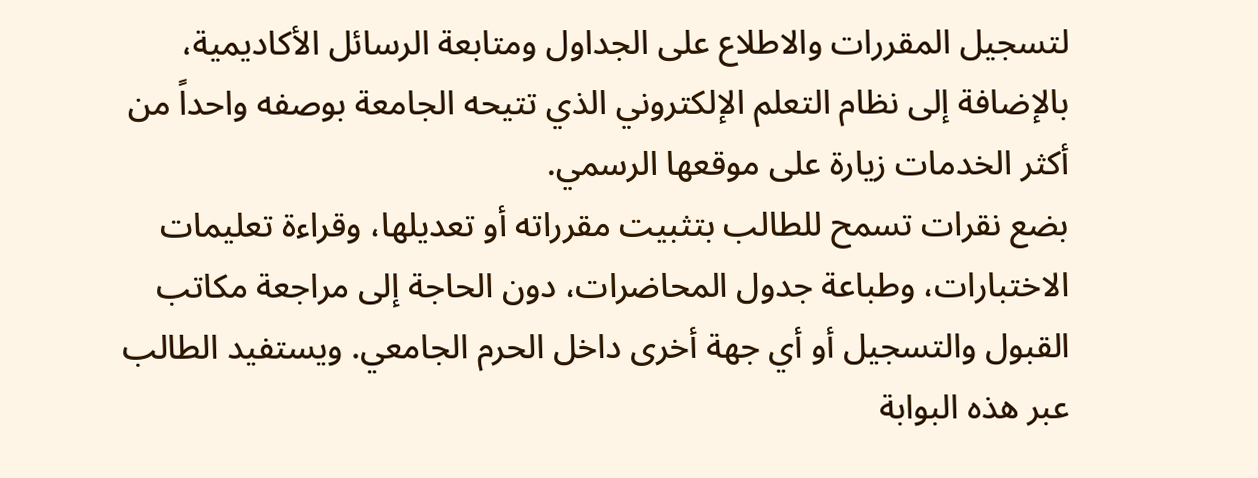لتسجيل المقررات والاطلاع على الجداول ومتابعة الرسائل الأكاديمية، بالإضافة إلى نظام التعلم الإلكتروني الذي تتيحه الجامعة بوصفه واحداً من أكثر الخدمات زيارة على موقعها الرسمي.
بضع نقرات تسمح للطالب بتثبيت مقرراته أو تعديلها، وقراءة تعليمات الاختبارات، وطباعة جدول المحاضرات، دون الحاجة إلى مراجعة مكاتب القبول والتسجيل أو أي جهة أخرى داخل الحرم الجامعي. ويستفيد الطالب عبر هذه البوابة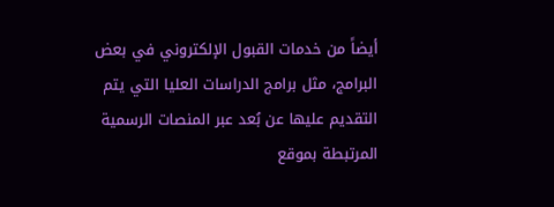أيضاً من خدمات القبول الإلكتروني في بعض البرامج، مثل برامج الدراسات العليا التي يتم التقديم عليها عن بُعد عبر المنصات الرسمية المرتبطة بموقع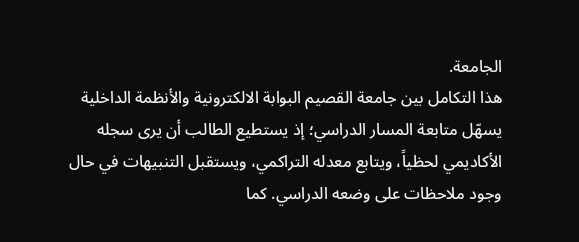الجامعة.
هذا التكامل بين جامعة القصيم البوابة الالكترونية والأنظمة الداخلية يسهّل متابعة المسار الدراسي؛ إذ يستطيع الطالب أن يرى سجله الأكاديمي لحظياً، ويتابع معدله التراكمي، ويستقبل التنبيهات في حال وجود ملاحظات على وضعه الدراسي. كما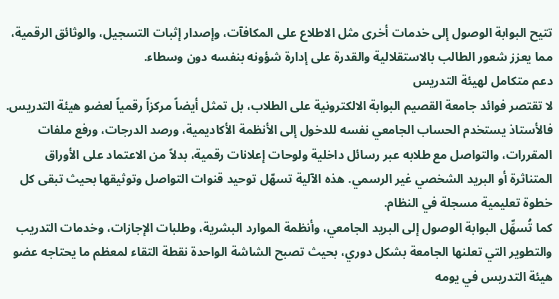تتيح البوابة الوصول إلى خدمات أخرى مثل الاطلاع على المكافآت، وإصدار إثبات التسجيل، والوثائق الرقمية، مما يعزز شعور الطالب بالاستقلالية والقدرة على إدارة شؤونه بنفسه دون وسطاء.
دعم متكامل لهيئة التدريس
لا تقتصر فوائد جامعة القصيم البوابة الالكترونية على الطلاب، بل تمثل أيضاً مركزاً رقمياً لعضو هيئة التدريس. فالأستاذ يستخدم الحساب الجامعي نفسه للدخول إلى الأنظمة الأكاديمية، ورصد الدرجات، ورفع ملفات المقررات، والتواصل مع طلابه عبر رسائل داخلية ولوحات إعلانات رقمية، بدلاً من الاعتماد على الأوراق المتناثرة أو البريد الشخصي غير الرسمي. هذه الآلية تسهّل توحيد قنوات التواصل وتوثيقها بحيث تبقى كل خطوة تعليمية مسجلة في النظام.
كما تُسهِّل البوابة الوصول إلى البريد الجامعي، وأنظمة الموارد البشرية، وطلبات الإجازات، وخدمات التدريب والتطوير التي تعلنها الجامعة بشكل دوري، بحيث تصبح الشاشة الواحدة نقطة التقاء لمعظم ما يحتاجه عضو هيئة التدريس في يومه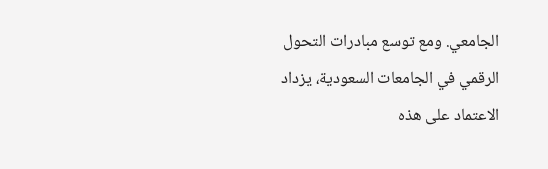الجامعي. ومع توسع مبادرات التحول الرقمي في الجامعات السعودية، يزداد الاعتماد على هذه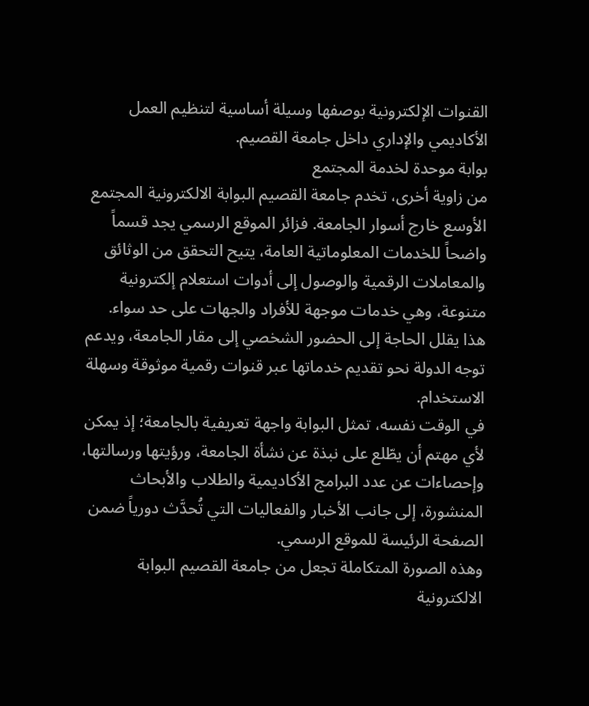القنوات الإلكترونية بوصفها وسيلة أساسية لتنظيم العمل الأكاديمي والإداري داخل جامعة القصيم.
بوابة موحدة لخدمة المجتمع
من زاوية أخرى، تخدم جامعة القصيم البوابة الالكترونية المجتمع الأوسع خارج أسوار الجامعة. فزائر الموقع الرسمي يجد قسماً واضحاً للخدمات المعلوماتية العامة، يتيح التحقق من الوثائق والمعاملات الرقمية والوصول إلى أدوات استعلام إلكترونية متنوعة، وهي خدمات موجهة للأفراد والجهات على حد سواء.
هذا يقلل الحاجة إلى الحضور الشخصي إلى مقار الجامعة، ويدعم توجه الدولة نحو تقديم خدماتها عبر قنوات رقمية موثوقة وسهلة الاستخدام.
في الوقت نفسه، تمثل البوابة واجهة تعريفية بالجامعة؛ إذ يمكن لأي مهتم أن يطّلع على نبذة عن نشأة الجامعة، ورؤيتها ورسالتها، وإحصاءات عن عدد البرامج الأكاديمية والطلاب والأبحاث المنشورة، إلى جانب الأخبار والفعاليات التي تُحدَّث دورياً ضمن الصفحة الرئيسة للموقع الرسمي.
وهذه الصورة المتكاملة تجعل من جامعة القصيم البوابة الالكترونية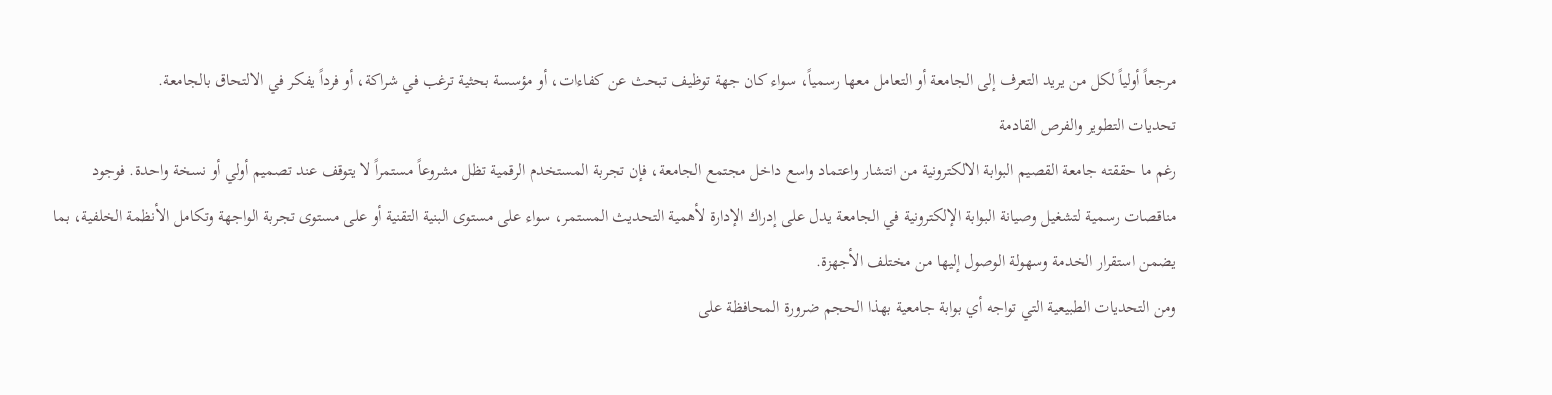مرجعاً أولياً لكل من يريد التعرف إلى الجامعة أو التعامل معها رسمياً، سواء كان جهة توظيف تبحث عن كفاءات، أو مؤسسة بحثية ترغب في شراكة، أو فرداً يفكر في الالتحاق بالجامعة.
تحديات التطوير والفرص القادمة
رغم ما حققته جامعة القصيم البوابة الالكترونية من انتشار واعتماد واسع داخل مجتمع الجامعة، فإن تجربة المستخدم الرقمية تظل مشروعاً مستمراً لا يتوقف عند تصميم أولي أو نسخة واحدة. فوجود مناقصات رسمية لتشغيل وصيانة البوابة الإلكترونية في الجامعة يدل على إدراك الإدارة لأهمية التحديث المستمر، سواء على مستوى البنية التقنية أو على مستوى تجربة الواجهة وتكامل الأنظمة الخلفية، بما يضمن استقرار الخدمة وسهولة الوصول إليها من مختلف الأجهزة.
ومن التحديات الطبيعية التي تواجه أي بوابة جامعية بهذا الحجم ضرورة المحافظة على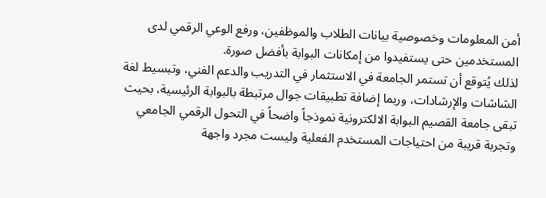أمن المعلومات وخصوصية بيانات الطلاب والموظفين، ورفع الوعي الرقمي لدى المستخدمين حتى يستفيدوا من إمكانات البوابة بأفضل صورة.
لذلك يُتوقع أن تستمر الجامعة في الاستثمار في التدريب والدعم الفني، وتبسيط لغة الشاشات والإرشادات، وربما إضافة تطبيقات جوال مرتبطة بالبوابة الرئيسية، بحيث تبقى جامعة القصيم البوابة الالكترونية نموذجاً واضحاً في التحول الرقمي الجامعي وتجربة قريبة من احتياجات المستخدم الفعلية وليست مجرد واجهة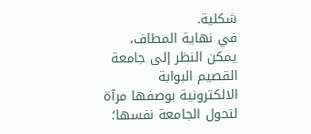شكلية.
في نهاية المطاف، يمكن النظر إلى جامعة القصيم البوابة الالكترونية بوصفها مرآة لتحول الجامعة نفسها؛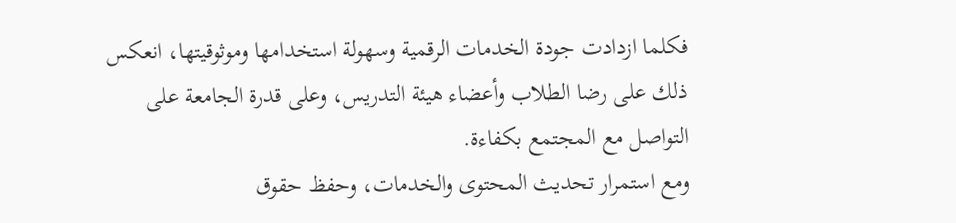فكلما ازدادت جودة الخدمات الرقمية وسهولة استخدامها وموثوقيتها، انعكس ذلك على رضا الطلاب وأعضاء هيئة التدريس، وعلى قدرة الجامعة على التواصل مع المجتمع بكفاءة.
ومع استمرار تحديث المحتوى والخدمات، وحفظ حقوق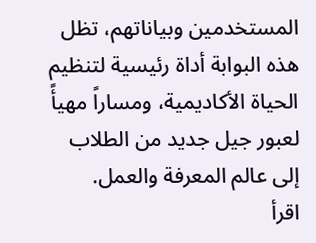المستخدمين وبياناتهم، تظل هذه البوابة أداة رئيسية لتنظيم الحياة الأكاديمية، ومساراً مهيأً لعبور جيل جديد من الطلاب إلى عالم المعرفة والعمل.
اقرأ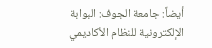أيضاً: جامعة الجوف: البوابة الإلكترونية للنظام الأكاديمي